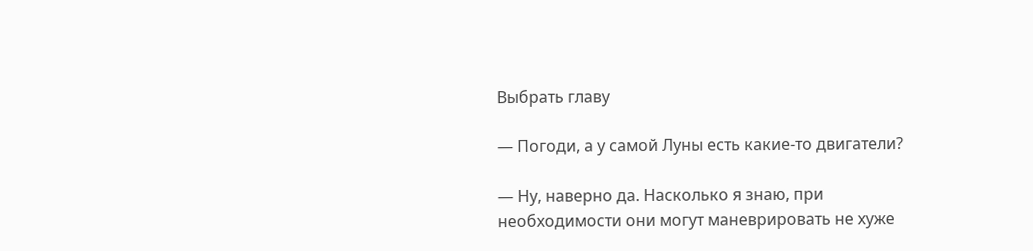Выбрать главу

— Погоди, а у самой Луны есть какие-то двигатели?

— Ну, наверно да. Насколько я знаю, при необходимости они могут маневрировать не хуже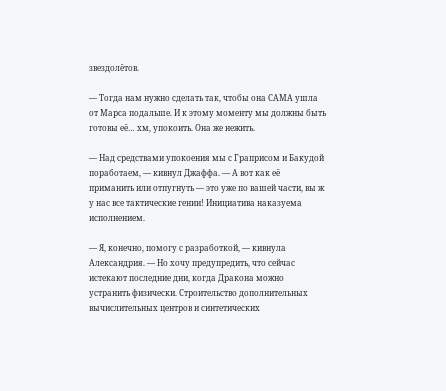звездолётов.

— Тогда нам нужно сделать так, чтобы она САМА ушла от Марса подальше. И к этому моменту мы должны быть готовы её… хм, упокоить. Она же нежить.

— Над средствами упокоения мы с Граприсом и Бакудой поработаем, — кивнул Джаффа. — А вот как её приманить или отпугнуть — это уже по вашей части, вы ж у нас все тактические гении! Инициатива наказуема исполнением.

— Я, конечно, помогу с разработкой, — кивнула Александрия. — Но хочу предупредить, что сейчас истекают последние дни, когда Дракона можно устранить физически. Строительство дополнительных вычислительных центров и синтетических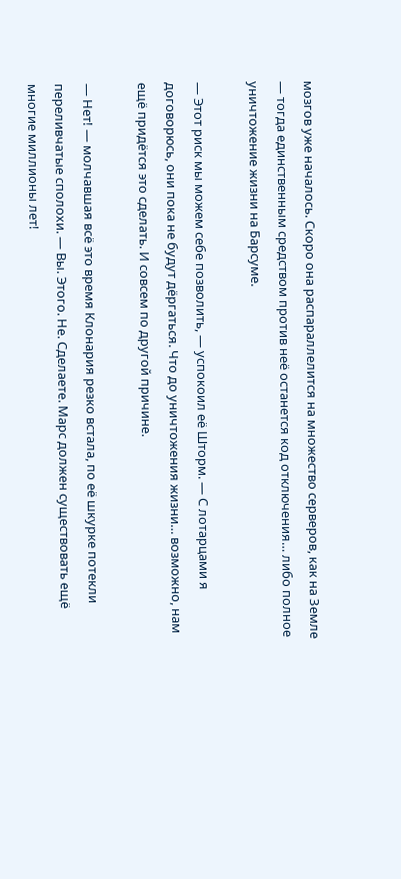мозгов уже началось. Скоро она распараллелится на множество серверов, как на Земле — тогда единственным средством против неё останется код отключения… либо полное уничтожение жизни на Барсуме.

— Этот риск мы можем себе позволить, — успокоил её Шторм. — С лотарцами я договорюсь, они пока не будут дёргаться. Что до уничтожения жизни… возможно, нам ещё придётся это сделать. И совсем по другой причине.

— Нет! — молчавшая всё это время Клонария резко встала, по её шкурке потекли переливчатые сполохи. — Вы. Этого. Не. Сделаете. Марс должен существовать ещё многие миллионы лет!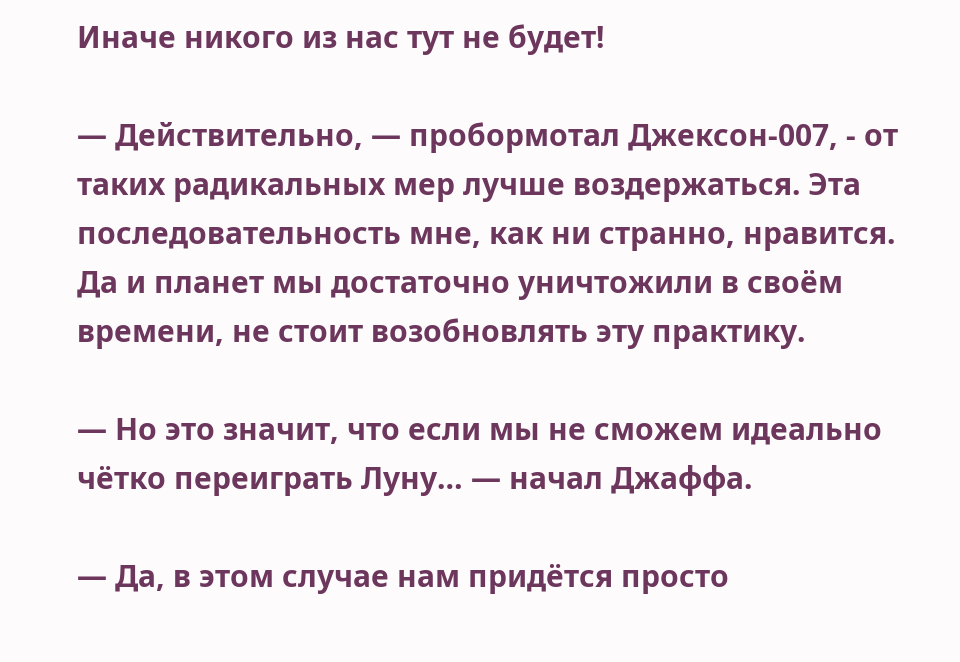Иначе никого из нас тут не будет!

— Действительно, — пробормотал Джексон-007, - от таких радикальных мер лучше воздержаться. Эта последовательность мне, как ни странно, нравится. Да и планет мы достаточно уничтожили в своём времени, не стоит возобновлять эту практику.

— Но это значит, что если мы не сможем идеально чётко переиграть Луну… — начал Джаффа.

— Да, в этом случае нам придётся просто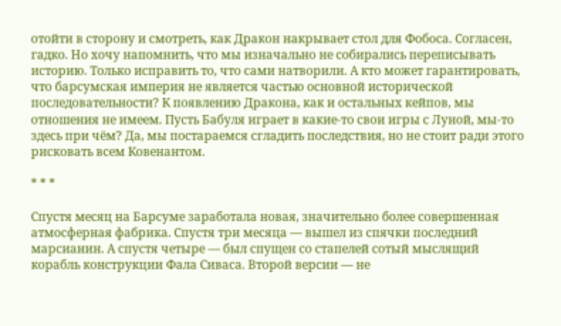отойти в сторону и смотреть, как Дракон накрывает стол для Фобоса. Согласен, гадко. Но хочу напомнить, что мы изначально не собирались переписывать историю. Только исправить то, что сами натворили. А кто может гарантировать, что барсумская империя не является частью основной исторической последовательности? К появлению Дракона, как и остальных кейпов, мы отношения не имеем. Пусть Бабуля играет в какие-то свои игры с Луной, мы-то здесь при чём? Да, мы постараемся сгладить последствия, но не стоит ради этого рисковать всем Ковенантом.

* * *

Спустя месяц на Барсуме заработала новая, значительно более совершенная атмосферная фабрика. Спустя три месяца — вышел из спячки последний марсианин. А спустя четыре — был спущен со стапелей сотый мыслящий корабль конструкции Фала Сиваса. Второй версии — не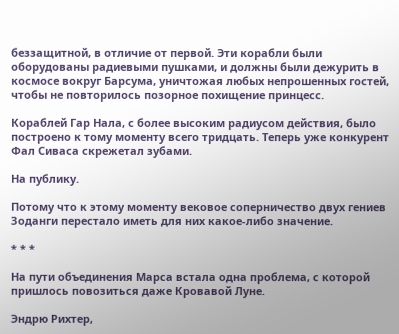беззащитной, в отличие от первой. Эти корабли были оборудованы радиевыми пушками, и должны были дежурить в космосе вокруг Барсума, уничтожая любых непрошенных гостей, чтобы не повторилось позорное похищение принцесс.

Кораблей Гар Нала, с более высоким радиусом действия, было построено к тому моменту всего тридцать. Теперь уже конкурент Фал Сиваса скрежетал зубами.

На публику.

Потому что к этому моменту вековое соперничество двух гениев Зоданги перестало иметь для них какое-либо значение.

* * *

На пути объединения Марса встала одна проблема, с которой пришлось повозиться даже Кровавой Луне.

Эндрю Рихтер,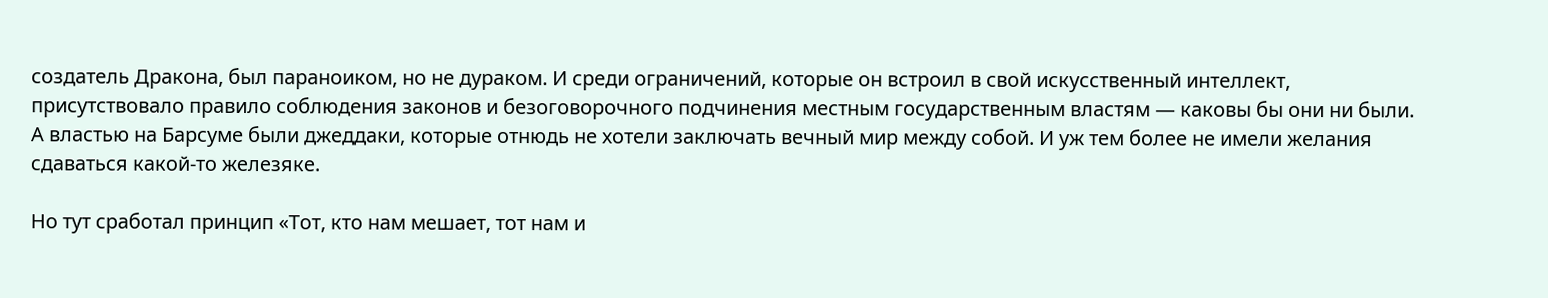создатель Дракона, был параноиком, но не дураком. И среди ограничений, которые он встроил в свой искусственный интеллект, присутствовало правило соблюдения законов и безоговорочного подчинения местным государственным властям — каковы бы они ни были. А властью на Барсуме были джеддаки, которые отнюдь не хотели заключать вечный мир между собой. И уж тем более не имели желания сдаваться какой-то железяке.

Но тут сработал принцип «Тот, кто нам мешает, тот нам и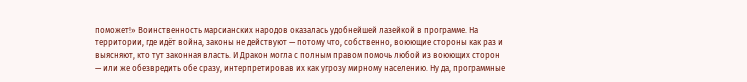поможет!» Воинственность марсианских народов оказалась удобнейшей лазейкой в программе. На территории, где идёт война, законы не действуют — потому что, собственно, воюющие стороны как раз и выясняют, кто тут законная власть. И Дракон могла с полным правом помочь любой из воюющих сторон — или же обезвредить обе сразу, интерпретировав их как угрозу мирному населению. Ну да, программные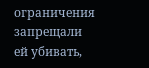ограничения запрещали ей убивать,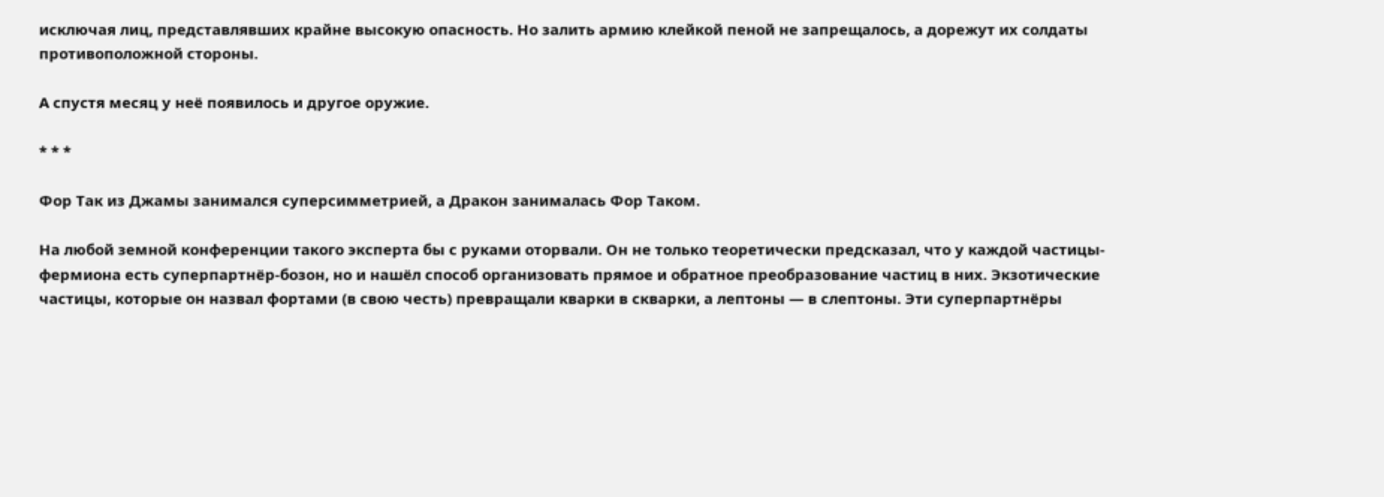исключая лиц, представлявших крайне высокую опасность. Но залить армию клейкой пеной не запрещалось, а дорежут их солдаты противоположной стороны.

А спустя месяц у неё появилось и другое оружие.

* * *

Фор Так из Джамы занимался суперсимметрией, а Дракон занималась Фор Таком.

На любой земной конференции такого эксперта бы с руками оторвали. Он не только теоретически предсказал, что у каждой частицы-фермиона есть суперпартнёр-бозон, но и нашёл способ организовать прямое и обратное преобразование частиц в них. Экзотические частицы, которые он назвал фортами (в свою честь) превращали кварки в скварки, а лептоны — в слептоны. Эти суперпартнёры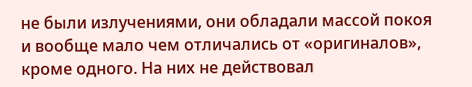не были излучениями, они обладали массой покоя и вообще мало чем отличались от «оригиналов», кроме одного. На них не действовал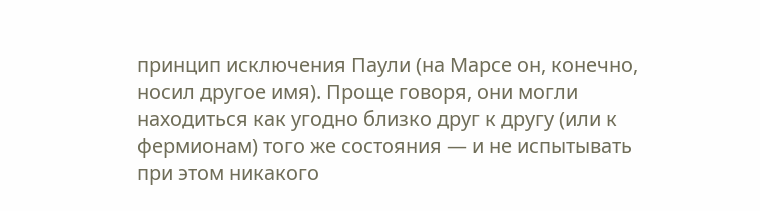принцип исключения Паули (на Марсе он, конечно, носил другое имя). Проще говоря, они могли находиться как угодно близко друг к другу (или к фермионам) того же состояния — и не испытывать при этом никакого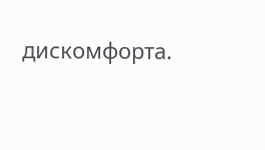дискомфорта.